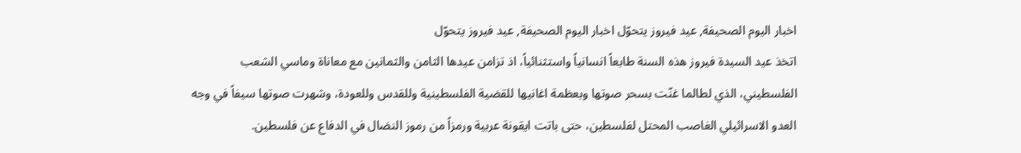اخبار اليوم الصحيفة, عيد فيروز يتحوّل اخبار اليوم الصحيفة, عيد فيروز يتحوّل
اتخذ عيد السيدة فيروز هذه السنة طابعاً انسانياً واستثنائياً، اذ تزامن عيدها الثامن والثمانين مع معاناة وماسي الشعب الفلسطيني، الذي لطالما غنّت بسحر صوتها وبعظمة اغانيها للقضية الفلسطينية وللقدس وللعودة، وشهرت صوتها سيفاً في وجه العدو الاسرائيلي الغاصب المحتل لفلسطين، حتى باتت ايقونة عربية ورمزاً من رموز النضال في الدفاع عن فلسطين.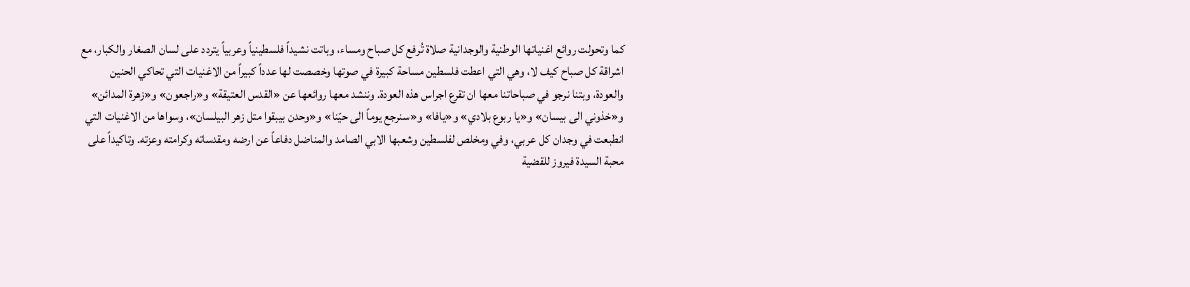كما وتحولت روائع اغنياتها الوطنية والوجدانية صلاة تُرفع كل صباح ومساء، وباتت نشيداً فلسطينياً وعربياً يتردد على لسان الصغار والكبار، مع اشراقة كل صباح كيف لا، وهي التي اعطت فلسطين مساحة كبيرة في صوتها وخصصت لها عدداً كبيراً من الاغنيات التي تحاكي الحنين والعودة، وبتنا نرجو في صباحاتنا معها ان تقرع اجراس هذه العودة. وننشد معها روائعها عن «القدس العتيقة» و«راجعون» و«زهرة المدائن» و«خذوني الى بيسان» و«يا ربوع بلادي» و«يافا» و«سنرجع يوماً الى حيّنا» و«وحدن بيبقوا متل زهر البيلسان»، وسواها من الاغنيات التي انطبعت في وجدان كل عربي، وفي ومخلص لفلسطين وشعبها الابي الصامد والمناضل دفاعاً عن ارضه ومقدساته وكرامته وعزته. وتاكيداً على محبة السيدة فيروز للقضية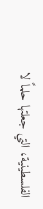الفلسطينية، التي جعلتها حلماً لا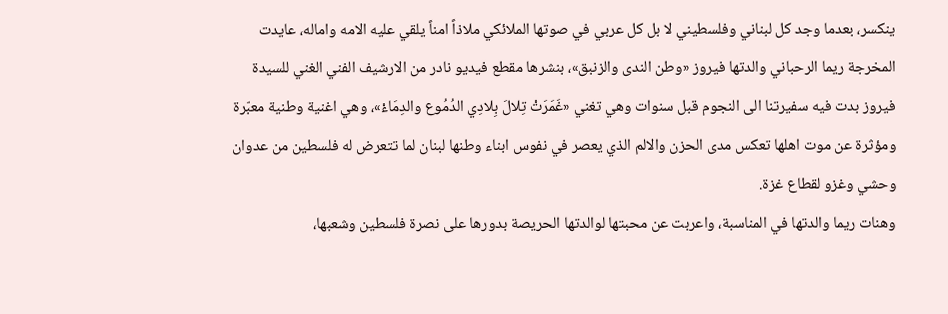ينكسر، بعدما وجد كل لبناني وفلسطيني لا بل كل عربي في صوتها الملائكي ملاذاً امناً يلقي عليه الامه واماله، عايدت المخرجة ريما الرحباني والدتها فيروز «وطن الندى والزنبق»، بنشرها مقطع فيديو نادر من الارشيف الفني الغني للسيدة فيروز بدت فيه سفيرتنا الى النجوم قبل سنوات وهي تغني «غَمَرَتْ تِلالَ بِلادِي الدُمُوع والدِمَاءْ»، وهي اغنية وطنية معبّرة ومؤثرة عن موت اهلها تعكس مدى الحزن والالم الذي يعصر في نفوس ابناء وطنها لبنان لما تتعرض له فلسطين من عدوان وحشي وغزو لقطاع غزة.
وهنات ريما والدتها في المناسبة، واعربت عن محبتها لوالدتها الحريصة بدورها على نصرة فلسطين وشعبها،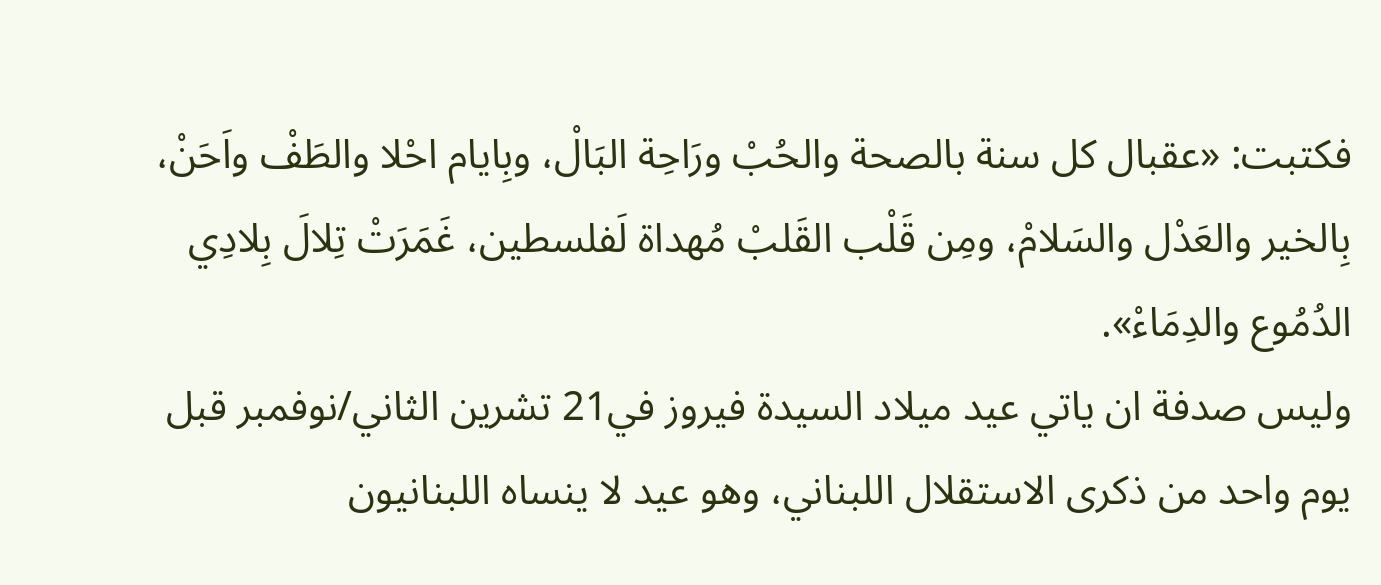فكتبت: «عقبال كل سنة بالصحة والحُبْ ورَاحِة البَالْ، وبِايام احْلا والطَفْ واَحَنْ، بِالخير والعَدْل والسَلامْ، ومِن قَلْب القَلبْ مُهداة لَفلسطين، غَمَرَتْ تِلالَ بِلادِي الدُمُوع والدِمَاءْ».
وليس صدفة ان ياتي عيد ميلاد السيدة فيروز في21 تشرين الثاني/نوفمبر قبل يوم واحد من ذكرى الاستقلال اللبناني، وهو عيد لا ينساه اللبنانيون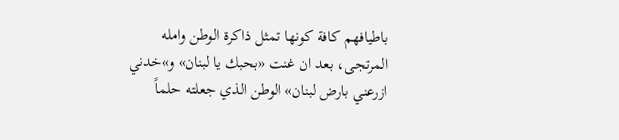باطيافهم كافة كونها تمثل ذاكرة الوطن وامله المرتجى، بعد ان غنت «بحبك يا لبنان» و»خدني ازرعني بارض لبنان» الوطن الذي جعلته حلماً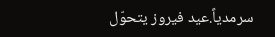سرمدياً.عيد فيروز يتحوّل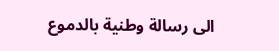الى رسالة وطنية بالدموع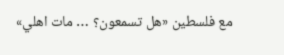مع فلسطين «هل تسمعون؟ … مات اهلي»